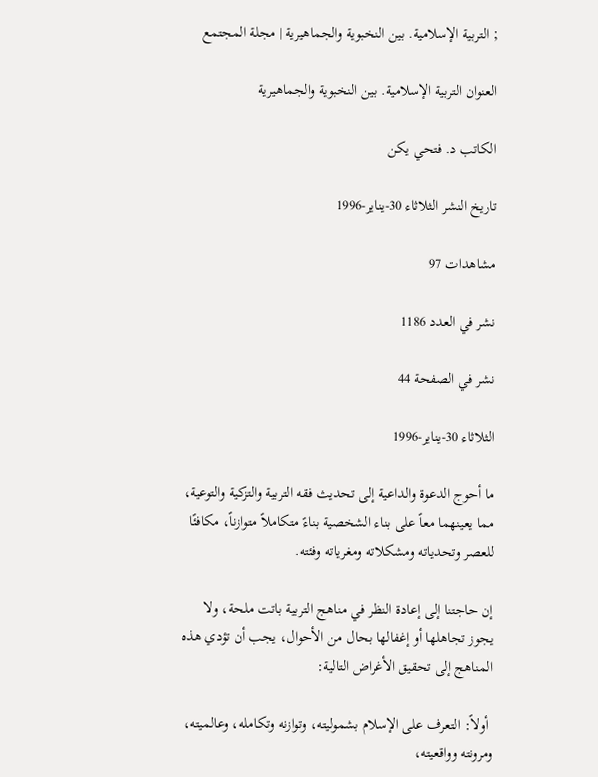; التربية الإسلامية. بين النخبوية والجماهيرية | مجلة المجتمع

العنوان التربية الإسلامية. بين النخبوية والجماهيرية

الكاتب د. فتحي يكن

تاريخ النشر الثلاثاء 30-يناير-1996

مشاهدات 97

نشر في العدد 1186

نشر في الصفحة 44

الثلاثاء 30-يناير-1996

ما أحوج الدعوة والداعية إلى تحديث فقه التربية والتزكية والتوعية، مما يعينهما معاً على بناء الشخصية بناءً متكاملاً متوازناً، مكافئًا للعصر وتحدياته ومشكلاته ومغرياته وفئته.

إن حاجتنا إلى إعادة النظر في مناهج التربية باتت ملحة، ولا يجوز تجاهلها أو إغفالها بحال من الأحوال، يجب أن تؤدي هذه المناهج إلى تحقيق الأغراض التالية:

 أولاً: التعرف على الإسلام بشموليته، وتوازنه وتكامله، وعالميته، ومرونته وواقعيته،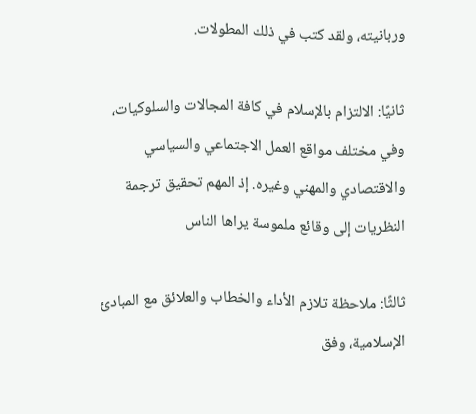وربانيته، ولقد كتب في ذلك المطولات.

ثانيًا: الالتزام بالإسلام في كافة المجالات والسلوكيات، وفي مختلف مواقع العمل الاجتماعي والسياسي والاقتصادي والمهني وغيره. إذ المهم تحقيق ترجمة النظريات إلى وقائع ملموسة يراها الناس

ثالثًا: ملاحظة تلازم الأداء والخطاب والعلائق مع المبادئ الإسلامية، وفق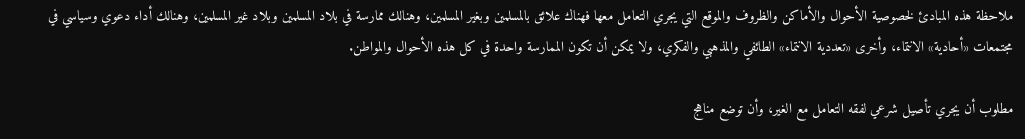ملاحظة هذه المبادئ لخصوصية الأحوال والأماكن والظروف والموقع التي يجري التعامل معها فهناك علائق بالمسلمين وبغير المسلمين، وهنالك ممارسة في بلاد المسلمين وبلاد غير المسلمين، وهنالك أداء دعوي وسياسي في مجتمعات «أحادية» الانتماء، وأخرى «تعددية الانتماء» الطائفي والمذهبي والفكري، ولا يمكن أن تكون الممارسة واحدة في كل هذه الأحوال والمواطن.

مطلوب أن يجري تأصيل شرعي لفقه التعامل مع الغير، وأن توضع مناهج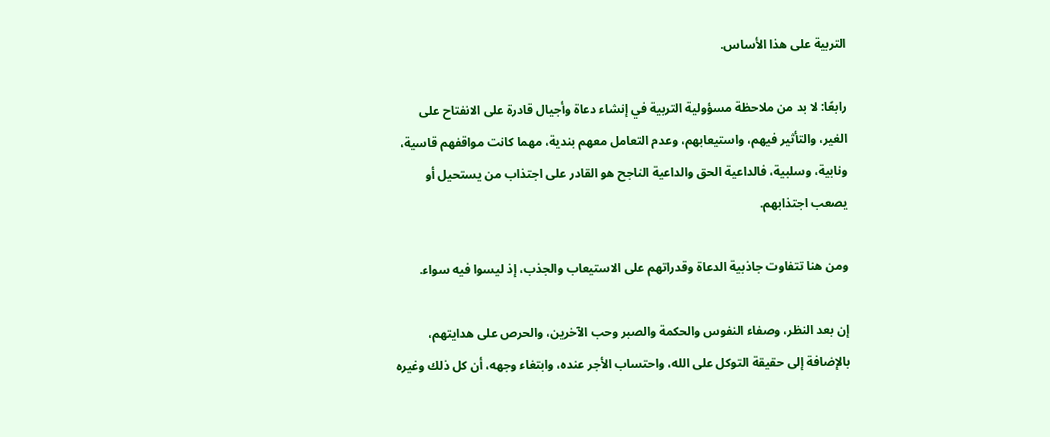التربية على هذا الأساس.

رابعًا: لا بد من ملاحظة مسؤولية التربية في إنشاء دعاة وأجيال قادرة على الانفتاح على الغير، والتأثير فيهم، واستيعابهم، وعدم التعامل معهم بندية، مهما كانت مواقفهم قاسية، ونابية، وسلبية، فالداعية الحق والداعية الناجح هو القادر على اجتذاب من يستحيل أو يصعب اجتذابهم.

ومن هنا تتفاوت جاذبية الدعاة وقدراتهم على الاستيعاب والجذب، إذ ليسوا فيه سواء.

إن بعد النظر، وصفاء النفوس والحكمة والصبر وحب الآخرين، والحرص على هدايتهم، بالإضافة إلى حقيقة التوكل على الله، واحتساب الأجر عنده، وابتغاء وجهه، أن كل ذلك وغيره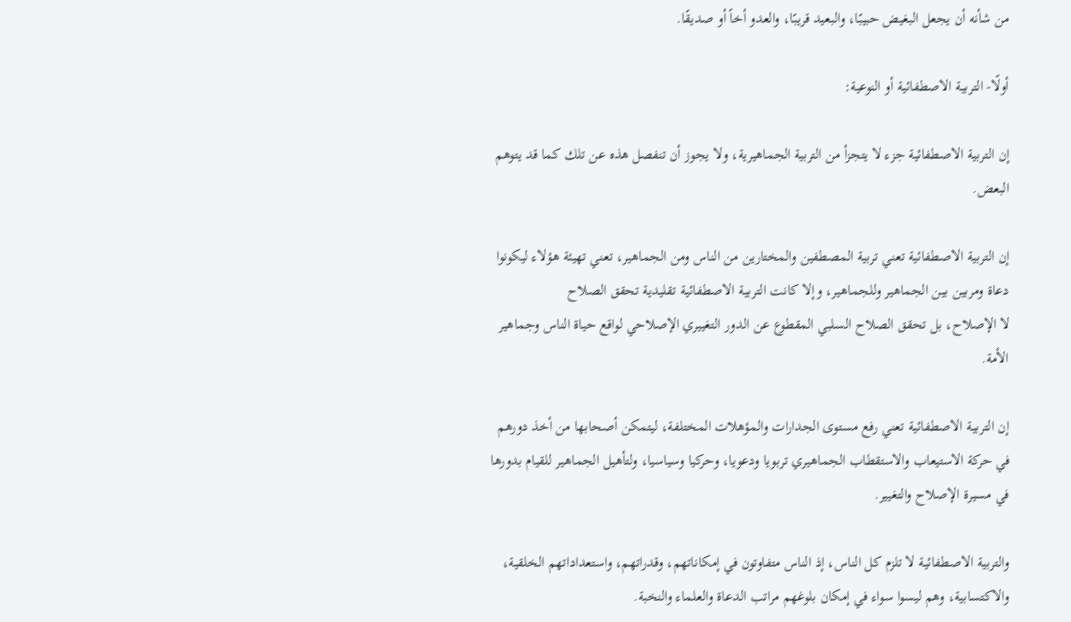من شأنه أن يجعل البغيض حبيبًا، والبعيد قريبًا، والعدو أخاً أو صديقًا.

أولًا- التربية الاصطفائية أو النوعية:

إن التربية الاصطفائية جزء لا يتجزأ من التربية الجماهيرية، ولا يجوز أن تنفصل هذه عن تلك كما قد يتوهم البعض.

إن التربية الاصطفائية تعني تربية المصطفين والمختارين من الناس ومن الجماهير، تعني تهيئة هؤلاء ليكونوا دعاة ومربين بين الجماهير وللجماهير، وإلا كانت التربية الاصطفائية تقليدية تحقق الصلاح
لا الإصلاح، بل تحقق الصلاح السلبي المقطوع عن الدور التغييري الإصلاحي لواقع حياة الناس وجماهير الأمة.

إن التربية الاصطفائية تعني رفع مستوى الجدارات والمؤهلات المختلفة، ليتمكن أصحابها من أخذ دورهم في حركة الاستيعاب والاستقطاب الجماهيري تربويا ودعويا، وحركيا وسياسيا، ولتأهيل الجماهير للقيام بدورها في مسيرة الإصلاح والتغيير.

والتربية الاصطفائية لا تلزم كل الناس، إذ الناس متفاوتون في إمكاناتهم، وقدراتهم، واستعداداتهم الخلقية، والاكتسابية، وهم ليسوا سواء في إمكان بلوغهم مراتب الدعاة والعلماء والنخبة.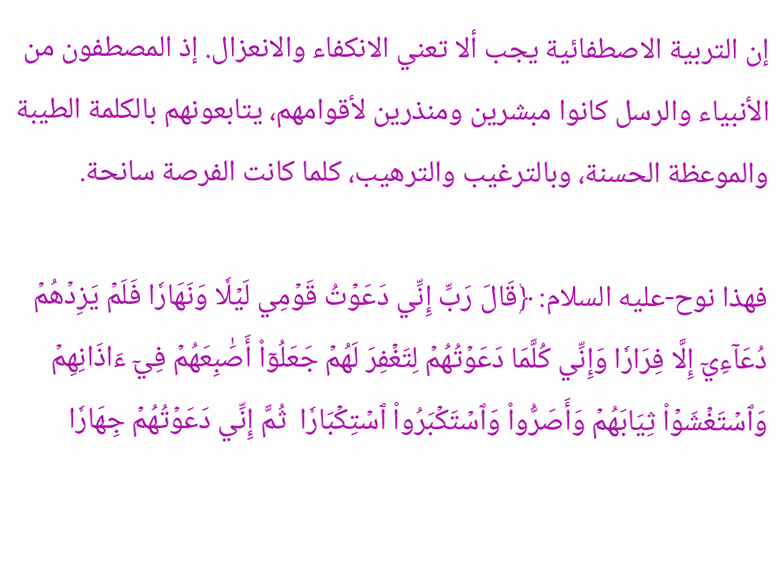إن التربية الاصطفائية يجب ألا تعني الانكفاء والانعزال. إذ المصطفون من الأنبياء والرسل كانوا مبشرين ومنذرين لأقوامهم، يتابعونهم بالكلمة الطيبة والموعظة الحسنة، وبالترغيب والترهيب، كلما كانت الفرصة سانحة.

فهذا نوح-عليه السلام: ﴿قَالَ رَبِّ إِنِّي دَعَوۡتُ قَوۡمِي لَيۡلٗا وَنَهَارٗا فَلَمۡ يَزِدۡهُمۡ دُعَآءِيٓ إِلَّا فِرَارٗا وَإِنِّي كُلَّمَا دَعَوۡتُهُمۡ لِتَغۡفِرَ لَهُمۡ جَعَلُوٓاْ أَصَٰبِعَهُمۡ فِيٓ ءَاذَانِهِمۡ وَٱسۡتَغۡشَوۡاْ ثِيَابَهُمۡ وَأَصَرُّواْ وَٱسۡتَكۡبَرُواْ ٱسۡتِكۡبَارٗا  ثُمَّ إِنِّي دَعَوۡتُهُمۡ جِهَارٗا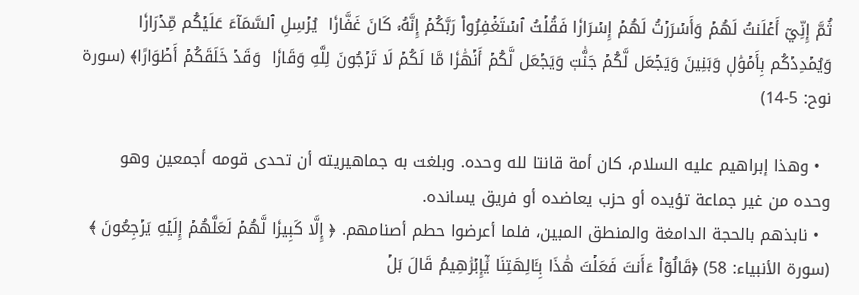ثُمَّ إِنِّيٓ أَعۡلَنتُ لَهُمۡ وَأَسۡرَرۡتُ لَهُمۡ إِسۡرَارٗا فَقُلۡتُ ٱسۡتَغۡفِرُواْ رَبَّكُمۡ إِنَّهُۥ كَانَ غَفَّارٗا  يُرۡسِلِ ٱلسَّمَآءَ عَلَيۡكُم مِّدۡرَارٗا وَيُمۡدِدۡكُم بِأَمۡوَٰلٖ وَبَنِينَ وَيَجۡعَل لَّكُمۡ جَنَّٰتٖ وَيَجۡعَل لَّكُمۡ أَنۡهَٰرٗا مَّا لَكُمۡ لَا تَرۡجُونَ لِلَّهِ وَقَارٗا  وَقَدۡ خَلَقَكُمۡ أَطۡوَارًا﴾ (سورة نوح: 5-14)

  • وهذا إبراهيم عليه السلام، كان أمة قانتا لله وحده. وبلغت به جماهيريته أن تحدى قومه أجمعين وهو وحده من غير جماعة تؤيده أو حزب يعاضده أو فريق يسانده.
  • نابذهم بالحجة الدامغة والمنطق المبين، فلما أعرضوا حطم أصنامهم. ﴿ إِلَّا كَبِيرٗا لَّهُمۡ لَعَلَّهُمۡ إِلَيۡهِ يَرۡجِعُونَ ﴾ (سورة الأنبياء: 58) ﴿قَالُوٓاْ ءَأَنتَ فَعَلۡتَ هَٰذَا بِـَٔالِهَتِنَا يَٰٓإِبۡرَٰهِيمُ قَالَ بَلۡ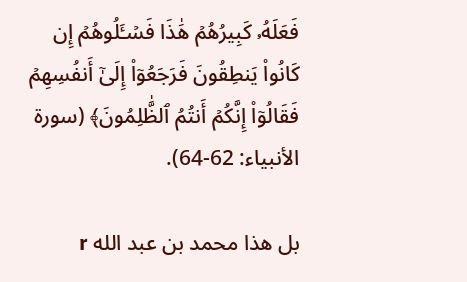فَعَلَهُۥ كَبِيرُهُمۡ هَٰذَا فَسۡـَٔلُوهُمۡ إِن كَانُواْ يَنطِقُونَ فَرَجَعُوٓاْ إِلَىٰٓ أَنفُسِهِمۡ فَقَالُوٓاْ إِنَّكُمۡ أَنتُمُ ٱلظَّٰلِمُونَ﴾ (سورة الأنبياء: 62-64).

بل هذا محمد بن عبد الله r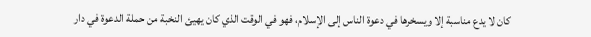كان لا يدع مناسبة إلا ويسخرها في دعوة الناس إلى الإسلام، فهو في الوقت الذي كان يهيئ النخبة من حملة الدعوة في دار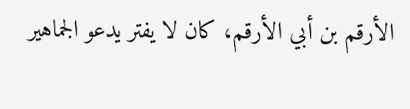الأرقم بن أبي الأرقم، كان لا يفتر يدعو الجماهير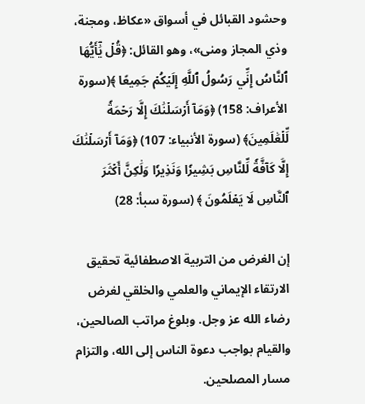وحشود القبائل في أسواق «عكاظ، ومجنة، وذي المجاز ومنى»، وهو القائل: ﴿قُلۡ يَٰٓأَيُّهَا ٱلنَّاسُ إِنِّي رَسُولُ ٱللَّهِ إِلَيۡكُمۡ جَمِيعًا ﴾(سورة الأعراف: 158) ﴿وَمَآ أَرۡسَلۡنَٰكَ إِلَّا رَحۡمَةٗ لِّلۡعَٰلَمِينَ﴾ (سورة الأنبياء: 107) ﴿وَمَآ أَرۡسَلۡنَٰكَ إِلَّا كَآفَّةٗ لِّلنَّاسِ بَشِيرٗا وَنَذِيرٗا وَلَٰكِنَّ أَكۡثَرَ ٱلنَّاسِ لَا يَعۡلَمُونَ ﴾ (سورة سبأ: 28)

إن الغرض من التربية الاصطفائية تحقيق الارتقاء الإيماني والعلمي والخلقي لغرض رضاء الله عز وجل. وبلوغ مراتب الصالحين، والقيام بواجب دعوة الناس إلى الله، والتزام مسار المصلحين.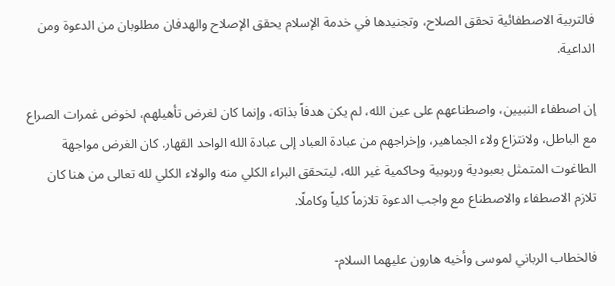فالتربية الاصطفائية تحقق الصلاح، وتجنيدها في خدمة الإسلام يحقق الإصلاح والهدفان مطلوبان من الدعوة ومن الداعية.

إن اصطفاء النبيين، واصطناعهم على عين الله، لم يكن هدفاً بذاته، وإنما كان لغرض تأهيلهم، لخوض غمرات الصراع مع الباطل، ولانتزاع ولاء الجماهير، وإخراجهم من عبادة العباد إلى عبادة الله الواحد القهار. كان الغرض مواجهة الطاغوت المتمثل بعبودية وربوبية وحاكمية غير الله، ليتحقق البراء الكلي منه والولاء الكلي لله تعالى من هنا كان تلازم الاصطفاء والاصطناع مع واجب الدعوة تلازماً كلياً وكاملًا.

فالخطاب الرباني لموسى وأخيه هارون عليهما السلام-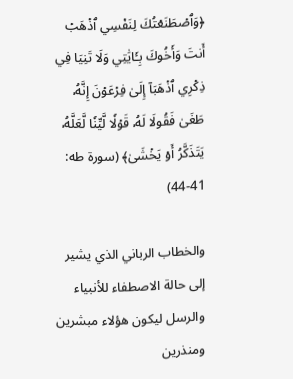﴿وَٱصۡطَنَعۡتُكَ لِنَفۡسِي ٱذۡهَبۡ أَنتَ وَأَخُوكَ بِـَٔايَٰتِي وَلَا تَنِيَا فِي ذِكۡرِي ٱذۡهَبَآ إِلَىٰ فِرۡعَوۡنَ إِنَّهُۥ طَغَىٰ فَقُولَا لَهُۥ قَوۡلٗا لَّيِّنٗا لَّعَلَّهُۥ يَتَذَكَّرُ أَوۡ يَخۡشَىٰ﴾ (سورة طه: 41-44)

والخطاب الرباني الذي يشير إلى حالة الاصطفاء للأنبياء والرسل ليكون هؤلاء مبشرين ومنذرين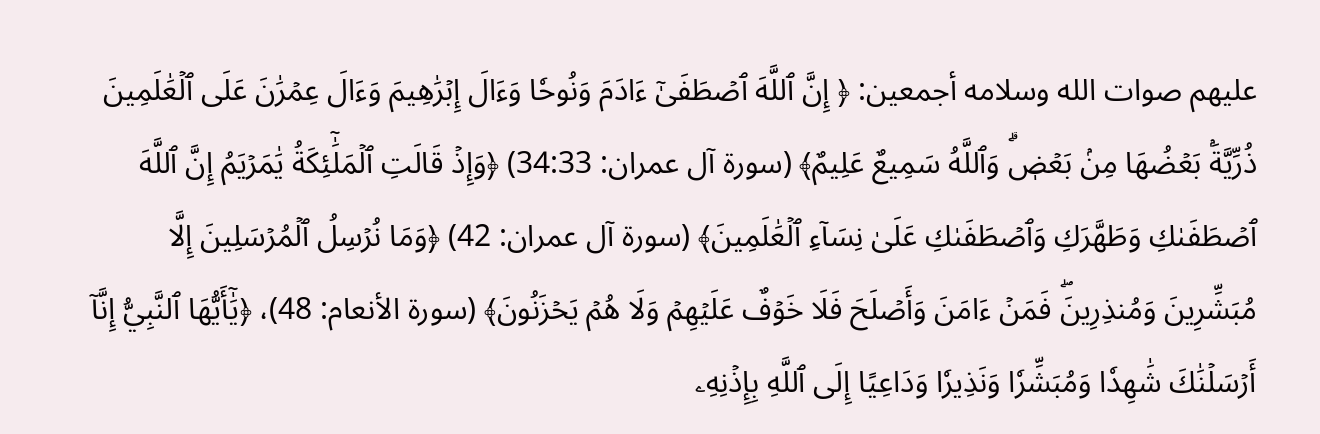عليهم صوات الله وسلامه أجمعين: ﴿ إِنَّ ٱللَّهَ ٱصۡطَفَىٰٓ ءَادَمَ وَنُوحٗا وَءَالَ إِبۡرَٰهِيمَ وَءَالَ عِمۡرَٰنَ عَلَى ٱلۡعَٰلَمِينَ ذُرِّيَّةَۢ بَعۡضُهَا مِنۢ بَعۡضٖۗ وَٱللَّهُ سَمِيعٌ عَلِيمٌ﴾ (سورة آل عمران: 34:33) ﴿وَإِذۡ قَالَتِ ٱلۡمَلَٰٓئِكَةُ يَٰمَرۡيَمُ إِنَّ ٱللَّهَ ٱصۡطَفَىٰكِ وَطَهَّرَكِ وَٱصۡطَفَىٰكِ عَلَىٰ نِسَآءِ ٱلۡعَٰلَمِينَ﴾ (سورة آل عمران: 42) ﴿وَمَا نُرۡسِلُ ٱلۡمُرۡسَلِينَ إِلَّا مُبَشِّرِينَ وَمُنذِرِينَۖ فَمَنۡ ءَامَنَ وَأَصۡلَحَ فَلَا خَوۡفٌ عَلَيۡهِمۡ وَلَا هُمۡ يَحۡزَنُونَ﴾ (سورة الأنعام: 48)، ﴿يَٰٓأَيُّهَا ٱلنَّبِيُّ إِنَّآ أَرۡسَلۡنَٰكَ شَٰهِدٗا وَمُبَشِّرٗا وَنَذِيرٗا وَدَاعِيًا إِلَى ٱللَّهِ بِإِذۡنِهِۦ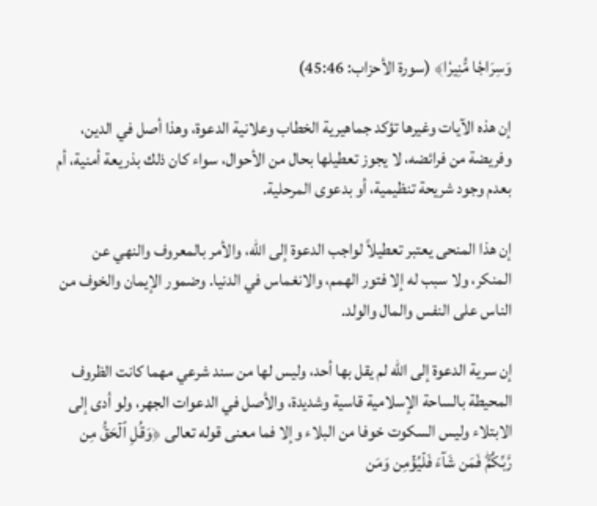وَسِرَاجٗا مُّنِيرٗا﴾ (سورة الأحزاب: 45:46)

إن هذه الآيات وغيرها تؤكد جماهيرية الخطاب وعلانية الدعوة، وهذا أصل في الدين، وفريضة من فرائضه، لا يجوز تعطيلها بحال من الأحوال، سواء كان ذلك بذريعة أمنية، أم بعدم وجود شريحة تنظيمية، أو بدعوى المرحلية.

إن هذا المنحى يعتبر تعطيلاً لواجب الدعوة إلى الله، والأمر بالمعروف والنهي عن المنكر، ولا سبب له إلا فتور الهمم، والانغماس في الدنيا. وضمور الإيمان والخوف من الناس على النفس والمال والولد.

إن سرية الدعوة إلى الله لم يقل بها أحد، وليس لها من سند شرعي مهما كانت الظروف المحيطة بالساحة الإسلامية قاسية وشديدة، والأصل في الدعوات الجهر، ولو أدى إلى الابتلاء وليس السكوت خوفا من البلاء وإلا فما معنى قوله تعالى ﴿وَقُلِ ٱلۡحَقُّ مِن رَّبِّكُمۡۖ فَمَن شَآءَ فَلۡيُؤۡمِن وَمَن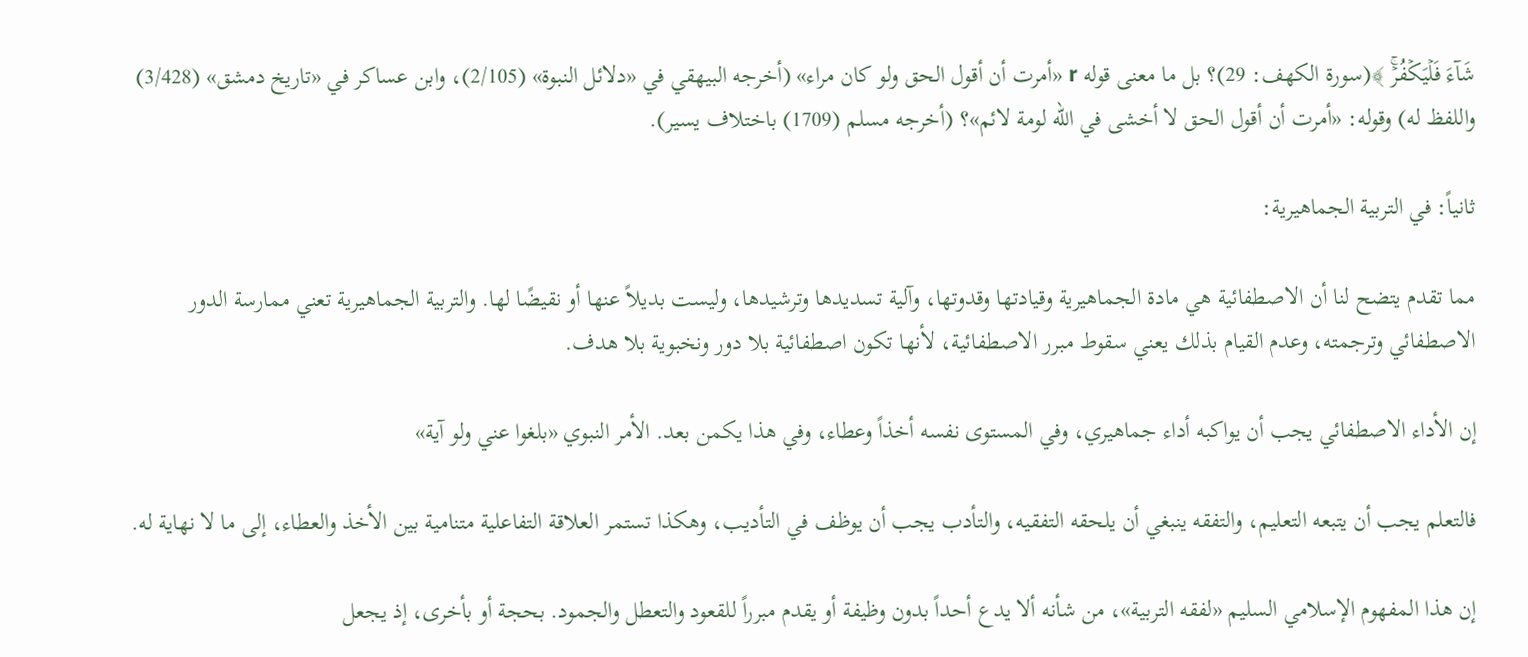شَآءَ فَلۡيَكۡفُرۡۚ ﴾(سورة الكهف: 29)؟ بل ما معنى قوله r «أمرت أن أقول الحق ولو كان مراء» (أخرجه البيهقي في «دلائل النبوة» (2/105)، وابن عساكر في «تاريخ دمشق» (3/428) واللفظ له) وقوله: «أمرت أن أقول الحق لا أخشى في الله لومة لائم»؟ (أخرجه مسلم (1709) باختلاف يسير).

ثانياً: في التربية الجماهيرية:

مما تقدم يتضح لنا أن الاصطفائية هي مادة الجماهيرية وقيادتها وقدوتها، وآلية تسديدها وترشيدها، وليست بديلاً عنها أو نقيضًا لها. والتربية الجماهيرية تعني ممارسة الدور الاصطفائي وترجمته، وعدم القيام بذلك يعني سقوط مبرر الاصطفائية، لأنها تكون اصطفائية بلا دور ونخبوية بلا هدف.

إن الأداء الاصطفائي يجب أن يواكبه أداء جماهيري، وفي المستوى نفسه أخذاً وعطاء، وفي هذا يكمن بعد. الأمر النبوي «بلغوا عني ولو آية»

فالتعلم يجب أن يتبعه التعليم، والتفقه ينبغي أن يلحقه التفقيه، والتأدب يجب أن يوظف في التأديب، وهكذا تستمر العلاقة التفاعلية متنامية بين الأخذ والعطاء، إلى ما لا نهاية له.

إن هذا المفهوم الإسلامي السليم «لفقه التربية»، من شأنه ألا يدع أحداً بدون وظيفة أو يقدم مبرراً للقعود والتعطل والجمود. بحجة أو بأخرى، إذ يجعل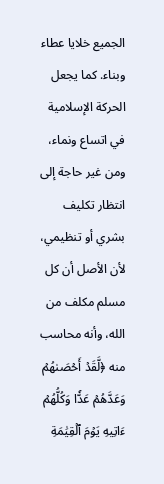الجميع خلايا عطاء وبناء. كما يجعل الحركة الإسلامية في اتساع ونماء، ومن غير حاجة إلى انتظار تكليف بشري أو تنظيمي، لأن الأصل أن كل مسلم مكلف من الله، وأنه محاسب منه ﴿لَّقَدۡ أَحۡصَىٰهُمۡ وَعَدَّهُمۡ عَدّٗا وَكُلُّهُمۡ ءَاتِيهِ يَوۡمَ ٱلۡقِيَٰمَةِ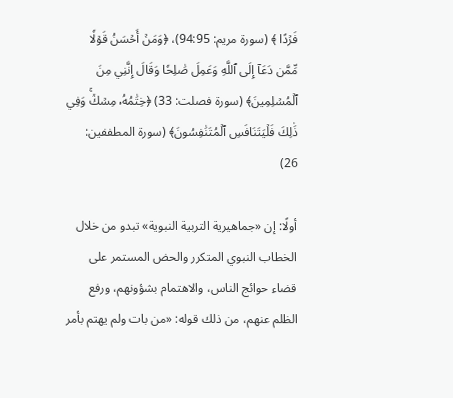فَرۡدًا ﴾ (سورة مريم: 94:95)، ﴿وَمَنۡ أَحۡسَنُ قَوۡلٗا مِّمَّن دَعَآ إِلَى ٱللَّهِ وَعَمِلَ صَٰلِحٗا وَقَالَ إِنَّنِي مِنَ ٱلۡمُسۡلِمِينَ﴾ (سورة فصلت: 33) ﴿خِتَٰمُهُۥ مِسۡكٞۚ وَفِي ذَٰلِكَ فَلۡيَتَنَافَسِ ٱلۡمُتَنَٰفِسُونَ﴾ (سورة المطففين: 26)

أولًا: إن «جماهيرية التربية النبوية» تبدو من خلال الخطاب النبوي المتكرر والحض المستمر على قضاء حوائج الناس، والاهتمام بشؤونهم، ورفع الظلم عنهم، من ذلك قوله: «من بات ولم يهتم بأمر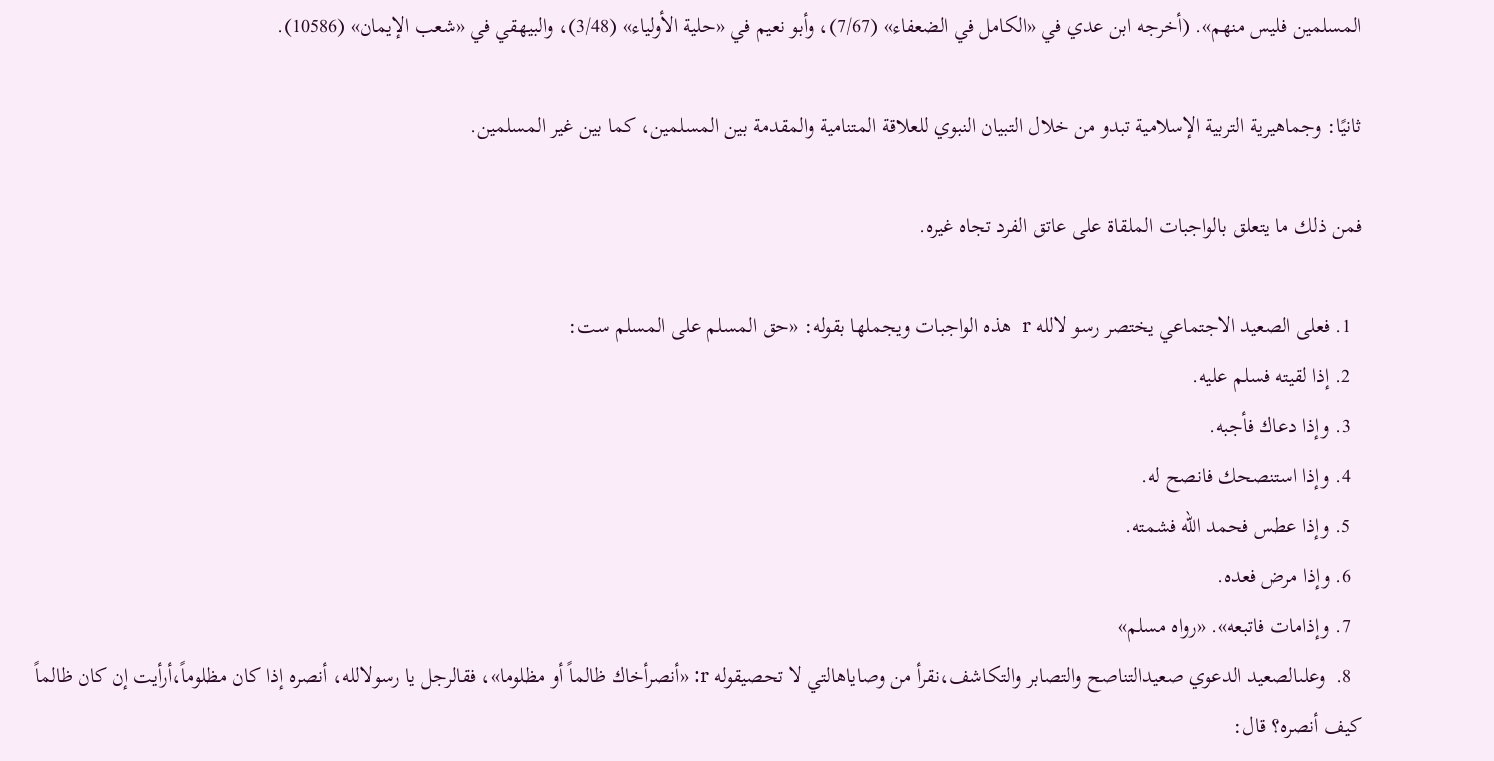المسلمين فليس منهم». (أخرجه ابن عدي في «الكامل في الضعفاء» (7/67)، وأبو نعيم في «حلية الأولياء» (3/48)، والبيهقي في «شعب الإيمان» (10586).

ثانيًا: وجماهيرية التربية الإسلامية تبدو من خلال التبيان النبوي للعلاقة المتنامية والمقدمة بين المسلمين، كما بين غير المسلمين.

فمن ذلك ما يتعلق بالواجبات الملقاة على عاتق الفرد تجاه غيره.

  1. فعلى الصعيد الاجتماعي يختصر رسو لالله r  هذه الواجبات ويجملها بقوله: «حق المسلم على المسلم ست:
  2. إذا لقيته فسلم عليه.
  3. وإذا دعاك فأجبه.
  4. وإذا استنصحك فانصح له.
  5. وإذا عطس فحمد الله فشمته.
  6. وإذا مرض فعده.
  7. وإذامات فاتبعه». «رواه مسلم»
  8.  وعلىالصعيد الدعوي صعيدالتناصح والتصابر والتكاشف،نقرأ من وصاياهالتي لا تحصيقوله r: «أنصرأخاك ظالماً أو مظلوما»، فقالرجل يا رسولالله، أنصره إذا كان مظلوماً،أرأيت إن كان ظالماً كيف أنصره؟ قال: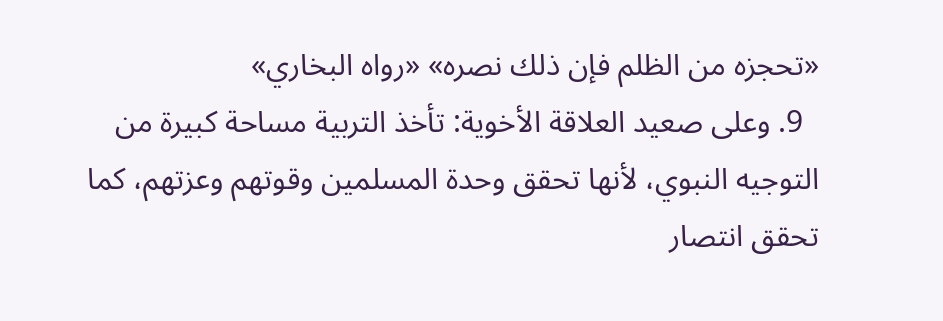«تحجزه من الظلم فإن ذلك نصره» «رواه البخاري»
  9. وعلى صعيد العلاقة الأخوية: تأخذ التربية مساحة كبيرة من التوجيه النبوي، لأنها تحقق وحدة المسلمين وقوتهم وعزتهم، كما تحقق انتصار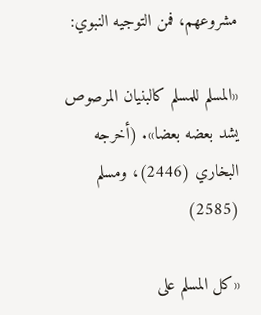مشروعهم، فمن التوجيه النبوي:

«المسلم للمسلم كالبنيان المرصوص يشد بعضه بعضا». (أخرجه البخاري (2446)، ومسلم (2585)

«كل المسلم على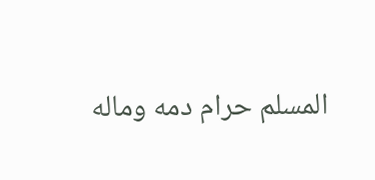المسلم حرام دمه وماله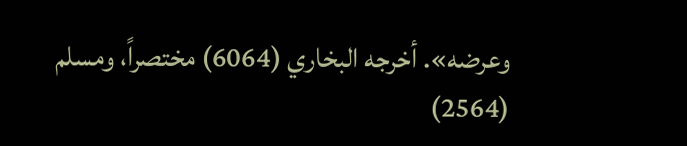وعرضه». أخرجه البخاري (6064) مختصراً، ومسلم (2564)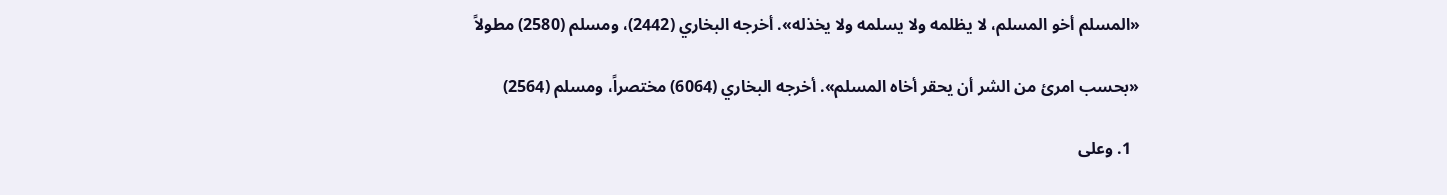«المسلم أخو المسلم، لا يظلمه ولا يسلمه ولا يخذله». أخرجه البخاري (2442)، ومسلم (2580) مطولاً

«بحسب امرئ من الشر أن يحقر أخاه المسلم». أخرجه البخاري (6064) مختصراً، ومسلم (2564)

  1. وعلى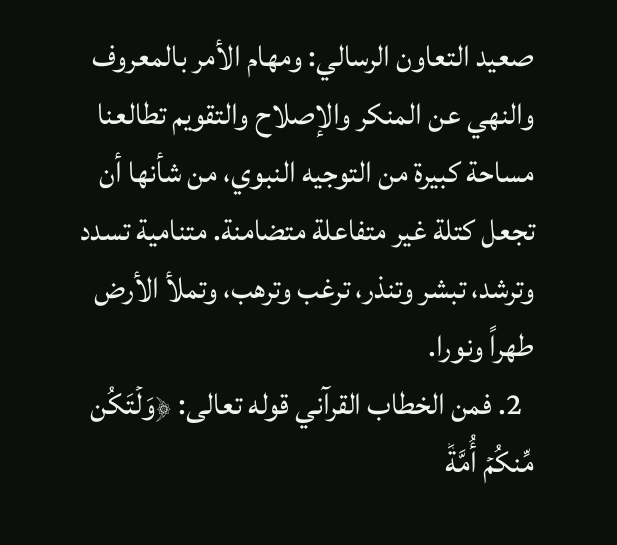صعيد التعاون الرسالي: ومهام الأمر بالمعروف والنهي عن المنكر والإصلاح والتقويم تطالعنا مساحة كبيرة من التوجيه النبوي، من شأنها أن تجعل كتلة غير متفاعلة متضامنة. متنامية تسدد وترشد، تبشر وتنذر، ترغب وترهب، وتملأ الأرض طهراً ونورا.
  2. فمن الخطاب القرآني قوله تعالى: ﴿وَلۡتَكُن مِّنكُمۡ أُمَّةٞ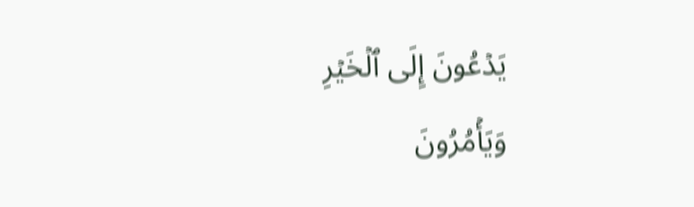يَدۡعُونَ إِلَى ٱلۡخَيۡرِ وَيَأۡمُرُونَ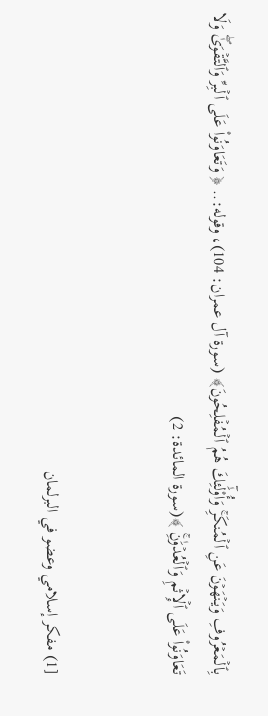بِٱلۡمَعۡرُوفِ وَيَنۡهَوۡنَ عَنِ ٱلۡمُنكَرِۚ وَأُوْلَٰٓئِكَ هُمُ ٱلۡمُفۡلِحُونَ﴾ (سورة آل عمران: 104)، وقوله:.. ﴿ وَتَعَاوَنُواْ عَلَى ٱلۡبِرِّ وَٱلتَّقۡوَىٰۖ وَلَا تَعَاوَنُواْ عَلَى ٱلۡإِثۡمِ وَٱلۡعُدۡوَٰنِۚ ﴾(سورة المائدة: 2)


[1) مفكر إسلامي وعضو في البرلمان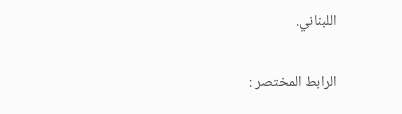اللبناني.

الرابط المختصر :